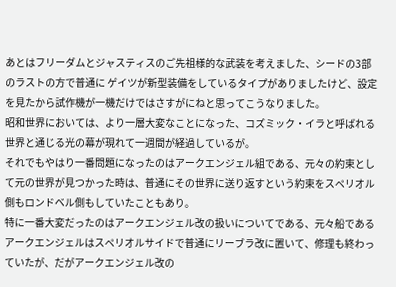あとはフリーダムとジャスティスのご先祖様的な武装を考えました、シードの3部のラストの方で普通に ゲイツが新型装備をしているタイプがありましたけど、設定を見たから試作機が一機だけではさすがにねと思ってこうなりました。
昭和世界においては、より一層大変なことになった、コズミック・イラと呼ばれる世界と通じる光の幕が現れて一週間が経過しているが。
それでもやはり一番問題になったのはアークエンジェル組である、元々の約束として元の世界が見つかった時は、普通にその世界に送り返すという約束をスペリオル側もロンドベル側もしていたこともあり。
特に一番大変だったのはアークエンジェル改の扱いについてである、元々船であるアークエンジェルはスペリオルサイドで普通にリーブラ改に置いて、修理も終わっていたが、だがアークエンジェル改の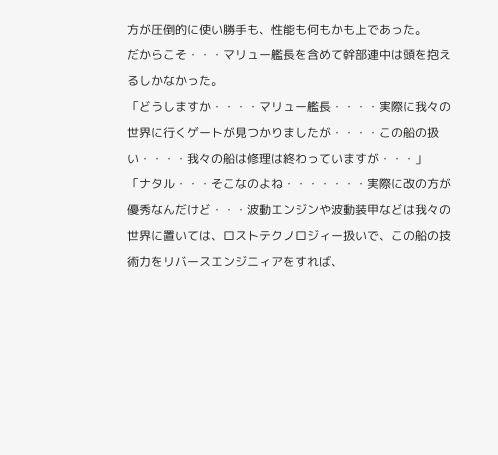方が圧倒的に使い勝手も、性能も何もかも上であった。
だからこそ・・・マリュー艦長を含めて幹部連中は頭を抱えるしかなかった。
「どうしますか・・・・マリュー艦長・・・・実際に我々の世界に行くゲートが見つかりましたが・・・・この船の扱い・・・・我々の船は修理は終わっていますが・・・」
「ナタル・・・そこなのよね・・・・・・・実際に改の方が優秀なんだけど・・・波動エンジンや波動装甲などは我々の世界に置いては、ロストテクノロジィー扱いで、この船の技術力をリバースエンジニィアをすれば、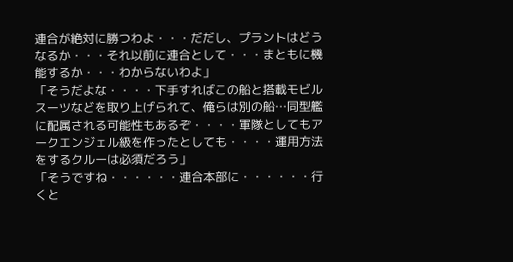連合が絶対に勝つわよ・・・だだし、プラントはどうなるか・・・それ以前に連合として・・・まともに機能するか・・・わからないわよ」
「そうだよな・・・・下手すればこの船と搭載モビルスーツなどを取り上げられて、俺らは別の船…同型艦に配属される可能性もあるぞ・・・・軍隊としてもアークエンジェル級を作ったとしても・・・・運用方法をするクルーは必須だろう」
「そうですね・・・・・・連合本部に・・・・・・行くと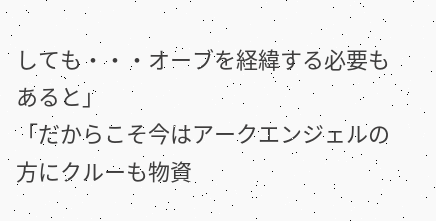しても・・・オーブを経緯する必要もあると」
「だからこそ今はアークエンジェルの方にクルーも物資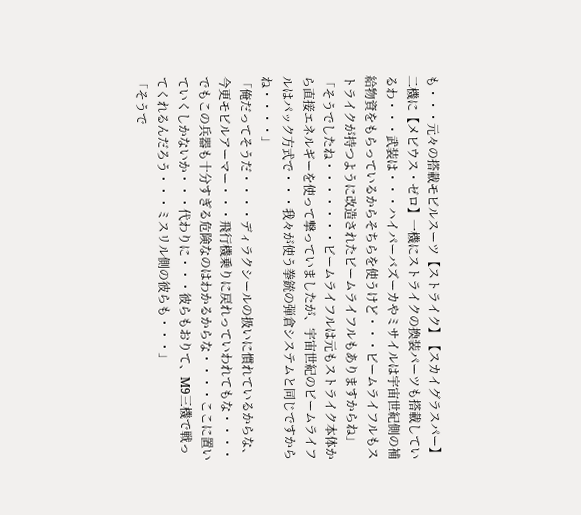も・・・元々の搭載モビルスーツ【ストライク】【スカイグラスパー】二機に【メビウス・ゼロ】一機にストライクの換装パーツも搭載しているわ・・・武装は・・・ハイパーバズーカやミサイルは宇宙世紀側の補給物資をもらっているからそちらを使うけど・・・ビームライフルもストライクが持つように改造されたビームライフルもありますからね」
「そうでしたね・・・・・・・ビームライフルは元もストライク本体から直接エネルギーを使って撃っていましたが、宇宙世紀のビームライフルはパック方式で・・・我々が使う拳銃の弾倉システムと同じですからね・・・・」
「俺だってそうだ・・・・ディラクシールの扱いに慣れているからな、今更モビルアーマー・・・飛行機乗りに戻れっていわれてもな・・・・でもこの兵器も十分すぎる危険なのはわかるからな・・・・ここに置いていくしかないか・・・代わりに・・・彼らもおりて、М9三機で戦ってくれるんだろう・・・ミスリル側の彼らも・・・」
「そうで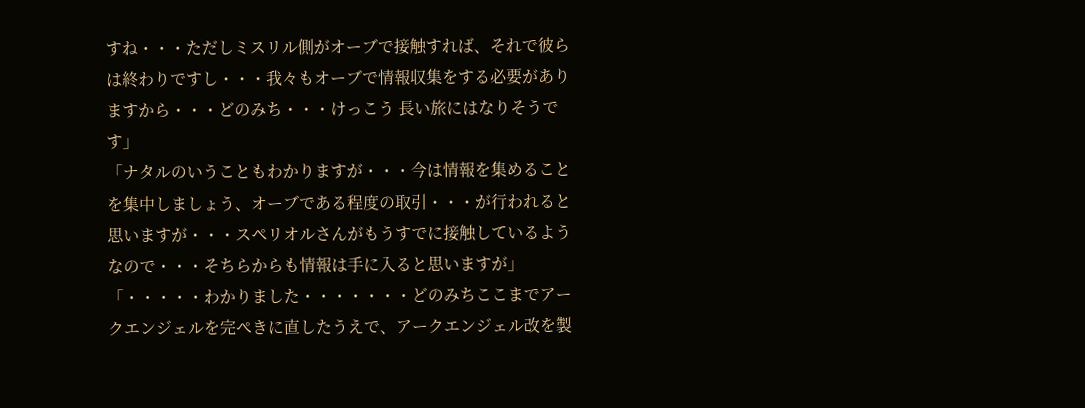すね・・・ただしミスリル側がオーブで接触すれば、それで彼らは終わりですし・・・我々もオーブで情報収集をする必要がありますから・・・どのみち・・・けっこう 長い旅にはなりそうです」
「ナタルのいうこともわかりますが・・・今は情報を集めることを集中しましょう、オーブである程度の取引・・・が行われると思いますが・・・スペリオルさんがもうすでに接触しているようなので・・・そちらからも情報は手に入ると思いますが」
「・・・・・わかりました・・・・・・・どのみちここまでアークエンジェルを完ぺきに直したうえで、アークエンジェル改を製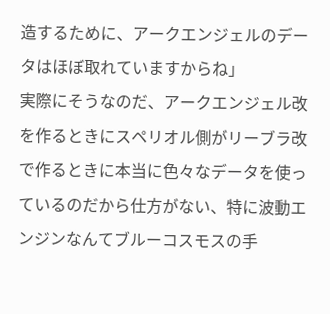造するために、アークエンジェルのデータはほぼ取れていますからね」
実際にそうなのだ、アークエンジェル改を作るときにスペリオル側がリーブラ改で作るときに本当に色々なデータを使っているのだから仕方がない、特に波動エンジンなんてブルーコスモスの手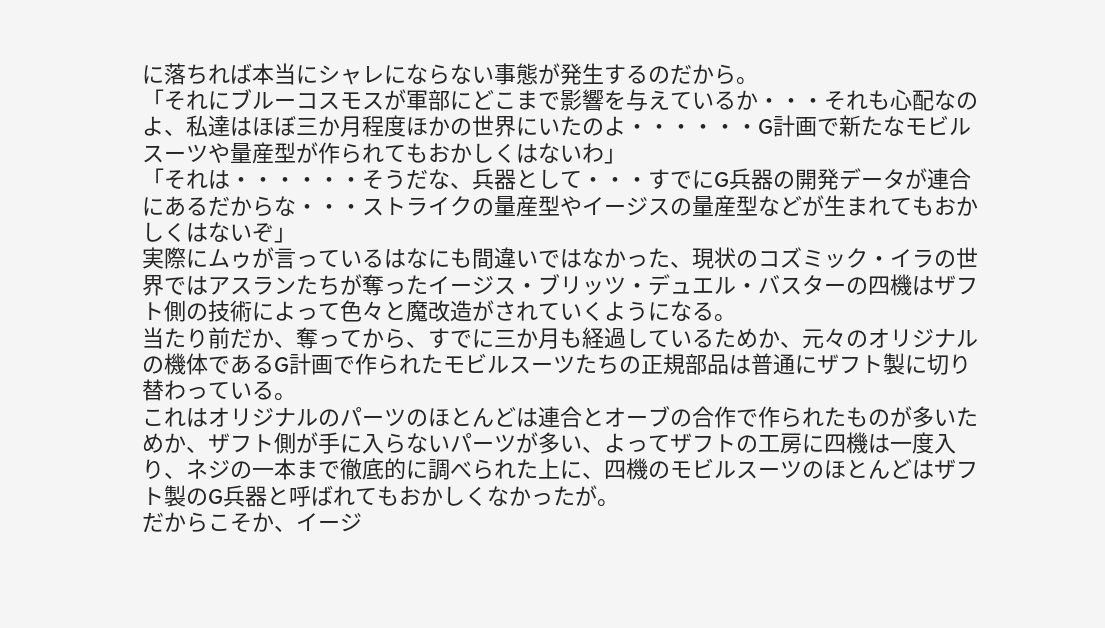に落ちれば本当にシャレにならない事態が発生するのだから。
「それにブルーコスモスが軍部にどこまで影響を与えているか・・・それも心配なのよ、私達はほぼ三か月程度ほかの世界にいたのよ・・・・・・G計画で新たなモビルスーツや量産型が作られてもおかしくはないわ」
「それは・・・・・・そうだな、兵器として・・・すでにG兵器の開発データが連合にあるだからな・・・ストライクの量産型やイージスの量産型などが生まれてもおかしくはないぞ」
実際にムゥが言っているはなにも間違いではなかった、現状のコズミック・イラの世界ではアスランたちが奪ったイージス・ブリッツ・デュエル・バスターの四機はザフト側の技術によって色々と魔改造がされていくようになる。
当たり前だか、奪ってから、すでに三か月も経過しているためか、元々のオリジナルの機体であるG計画で作られたモビルスーツたちの正規部品は普通にザフト製に切り替わっている。
これはオリジナルのパーツのほとんどは連合とオーブの合作で作られたものが多いためか、ザフト側が手に入らないパーツが多い、よってザフトの工房に四機は一度入り、ネジの一本まで徹底的に調べられた上に、四機のモビルスーツのほとんどはザフト製のG兵器と呼ばれてもおかしくなかったが。
だからこそか、イージ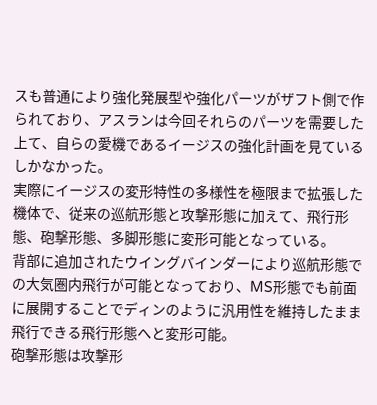スも普通により強化発展型や強化パーツがザフト側で作られており、アスランは今回それらのパーツを需要した上て、自らの愛機であるイージスの強化計画を見ているしかなかった。
実際にイージスの変形特性の多様性を極限まで拡張した機体で、従来の巡航形態と攻撃形態に加えて、飛行形態、砲撃形態、多脚形態に変形可能となっている。
背部に追加されたウイングバインダーにより巡航形態での大気圏内飛行が可能となっており、MS形態でも前面に展開することでディンのように汎用性を維持したまま飛行できる飛行形態へと変形可能。
砲撃形態は攻撃形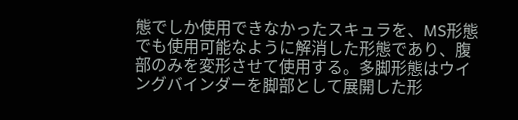態でしか使用できなかったスキュラを、MS形態でも使用可能なように解消した形態であり、腹部のみを変形させて使用する。多脚形態はウイングバインダーを脚部として展開した形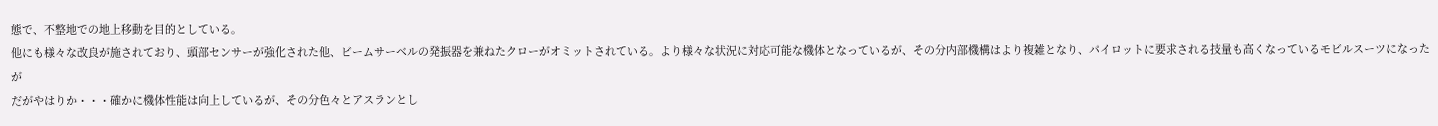態で、不整地での地上移動を目的としている。
他にも様々な改良が施されており、頭部センサーが強化された他、ビームサーベルの発振器を兼ねたクローがオミットされている。より様々な状況に対応可能な機体となっているが、その分内部機構はより複雑となり、パイロットに要求される技量も高くなっているモビルスーツになったが
だがやはりか・・・確かに機体性能は向上しているが、その分色々とアスランとし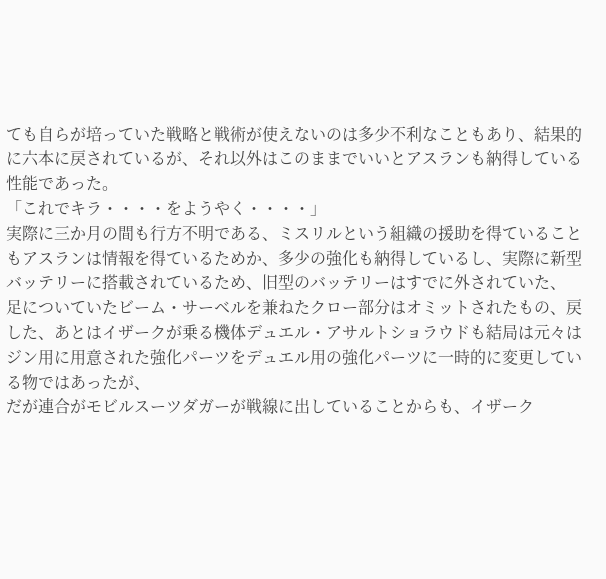ても自らが培っていた戦略と戦術が使えないのは多少不利なこともあり、結果的に六本に戻されているが、それ以外はこのままでいいとアスランも納得している性能であった。
「これでキラ・・・・をようやく・・・・」
実際に三か月の間も行方不明である、ミスリルという組織の援助を得ていることもアスランは情報を得ているためか、多少の強化も納得しているし、実際に新型バッテリーに搭載されているため、旧型のバッテリーはすでに外されていた、
足についていたビーム・サーベルを兼ねたクロー部分はオミットされたもの、戻した、あとはイザークが乗る機体デュエル・アサルトショラウドも結局は元々はジン用に用意された強化パーツをデュエル用の強化パーツに一時的に変更している物ではあったが、
だが連合がモビルスーツダガーが戦線に出していることからも、イザーク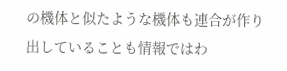の機体と似たような機体も連合が作り出していることも情報ではわ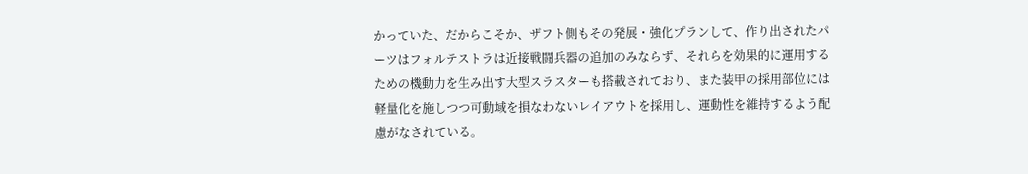かっていた、だからこそか、ザフト側もその発展・強化プランして、作り出されたパーツはフォルテストラは近接戦闘兵器の追加のみならず、それらを効果的に運用するための機動力を生み出す大型スラスターも搭載されており、また装甲の採用部位には軽量化を施しつつ可動域を損なわないレイアウトを採用し、運動性を維持するよう配慮がなされている。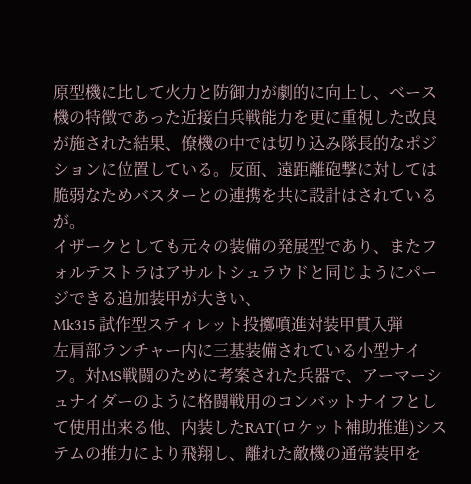原型機に比して火力と防御力が劇的に向上し、ベース機の特徴であった近接白兵戦能力を更に重視した改良が施された結果、僚機の中では切り込み隊長的なポジションに位置している。反面、遠距離砲撃に対しては脆弱なためバスターとの連携を共に設計はされているが。
イザークとしても元々の装備の発展型であり、またフォルテストラはアサルトシュラウドと同じようにパージできる追加装甲が大きい、
Mk315 試作型スティレット投擲噴進対装甲貫入弾
左肩部ランチャー内に三基装備されている小型ナイフ。対MS戦闘のために考案された兵器で、アーマーシュナイダーのように格闘戦用のコンバットナイフとして使用出来る他、内装したRAT(ロケット補助推進)システムの推力により飛翔し、離れた敵機の通常装甲を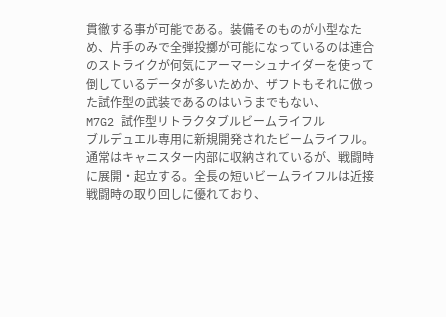貫徹する事が可能である。装備そのものが小型なため、片手のみで全弾投擲が可能になっているのは連合のストライクが何気にアーマーシュナイダーを使って倒しているデータが多いためか、ザフトもそれに倣った試作型の武装であるのはいうまでもない、
M7G2 試作型リトラクタブルビームライフル
ブルデュエル専用に新規開発されたビームライフル。通常はキャニスター内部に収納されているが、戦闘時に展開・起立する。全長の短いビームライフルは近接戦闘時の取り回しに優れており、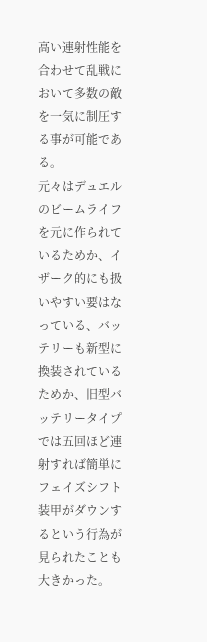高い連射性能を合わせて乱戦において多数の敵を一気に制圧する事が可能である。
元々はデュエルのビームライフを元に作られているためか、イザーク的にも扱いやすい要はなっている、バッテリーも新型に換装されているためか、旧型バッテリータイプでは五回ほど連射すれば簡単にフェイズシフト装甲がダウンするという行為が見られたことも大きかった。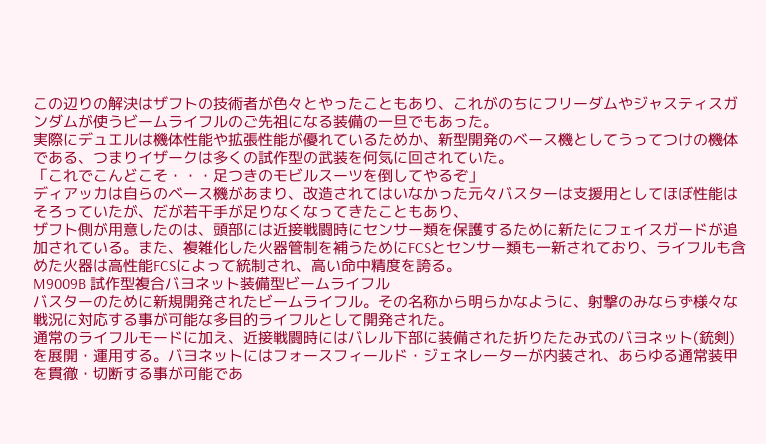この辺りの解決はザフトの技術者が色々とやったこともあり、これがのちにフリーダムやジャスティスガンダムが使うビームライフルのご先祖になる装備の一旦でもあった。
実際にデュエルは機体性能や拡張性能が優れているためか、新型開発のベース機としてうってつけの機体である、つまりイザークは多くの試作型の武装を何気に回されていた。
「これでこんどこそ・・・足つきのモビルスーツを倒してやるぞ」
ディアッカは自らのベース機があまり、改造されてはいなかった元々バスターは支援用としてほぼ性能はそろっていたが、だが若干手が足りなくなってきたこともあり、
ザフト側が用意したのは、頭部には近接戦闘時にセンサー類を保護するために新たにフェイスガードが追加されている。また、複雑化した火器管制を補うためにFCSとセンサー類も一新されており、ライフルも含めた火器は高性能FCSによって統制され、高い命中精度を誇る。
M9009B 試作型複合バヨネット装備型ビームライフル
バスターのために新規開発されたビームライフル。その名称から明らかなように、射撃のみならず様々な戦況に対応する事が可能な多目的ライフルとして開発された。
通常のライフルモードに加え、近接戦闘時にはバレル下部に装備された折りたたみ式のバヨネット(銃剣)を展開・運用する。バヨネットにはフォースフィールド・ジェネレーターが内装され、あらゆる通常装甲を貫徹・切断する事が可能であ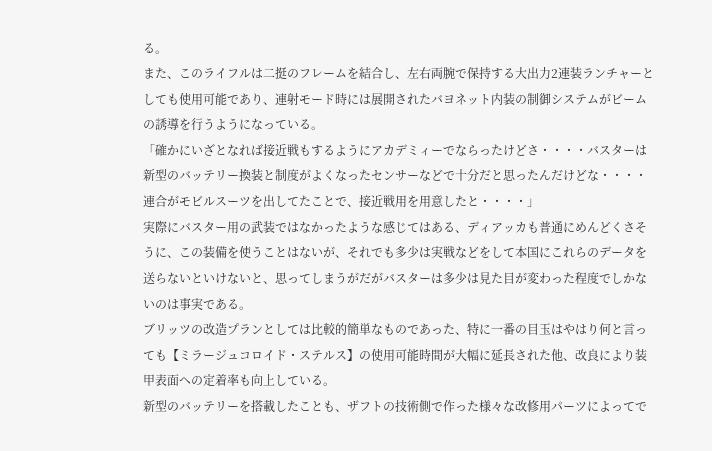る。
また、このライフルは二挺のフレームを結合し、左右両腕で保持する大出力2連装ランチャーとしても使用可能であり、連射モード時には展開されたバヨネット内装の制御システムがビームの誘導を行うようになっている。
「確かにいざとなれば接近戦もするようにアカデミィーでならったけどさ・・・・バスターは新型のバッテリー換装と制度がよくなったセンサーなどで十分だと思ったんだけどな・・・・連合がモビルスーツを出してたことで、接近戦用を用意したと・・・・」
実際にバスター用の武装ではなかったような感じてはある、ディアッカも普通にめんどくさそうに、この装備を使うことはないが、それでも多少は実戦などをして本国にこれらのデータを送らないといけないと、思ってしまうがだがバスターは多少は見た目が変わった程度でしかないのは事実である。
ブリッツの改造プランとしては比較的簡単なものであった、特に一番の目玉はやはり何と言っても【ミラージュコロイド・ステルス】の使用可能時間が大幅に延長された他、改良により装甲表面への定着率も向上している。
新型のバッテリーを搭載したことも、ザフトの技術側で作った様々な改修用パーツによってで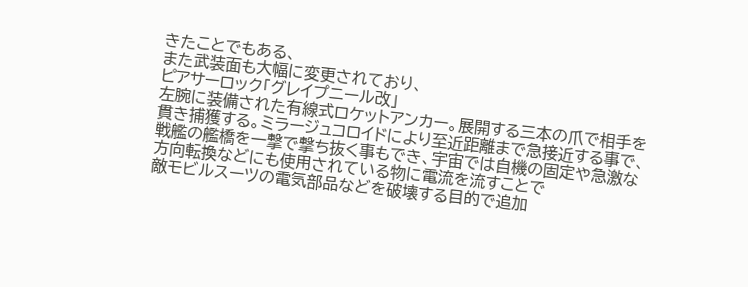きたことでもある、
また武装面も大幅に変更されており、
ピアサーロック「グレイプニール改」
左腕に装備された有線式ロケットアンカー。展開する三本の爪で相手を貫き捕獲する。ミラージュコロイドにより至近距離まで急接近する事で、戦艦の艦橋を一撃で撃ち抜く事もでき、宇宙では自機の固定や急激な方向転換などにも使用されている物に電流を流すことで
敵モビルスーツの電気部品などを破壊する目的で追加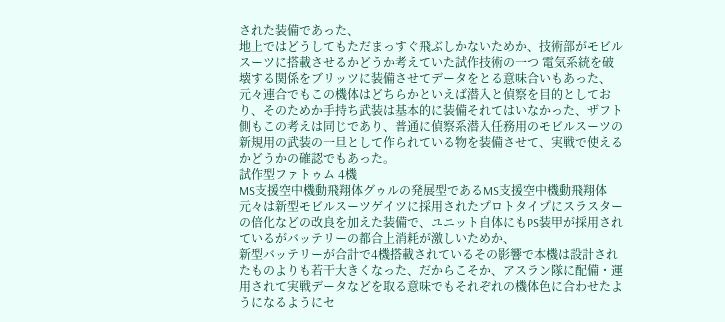された装備であった、
地上ではどうしてもただまっすぐ飛ぶしかないためか、技術部がモビルスーツに搭載させるかどうか考えていた試作技術の一つ 電気系統を破壊する関係をブリッツに装備させてデータをとる意味合いもあった、
元々連合でもこの機体はどちらかといえば潜入と偵察を目的としており、そのためか手持ち武装は基本的に装備それてはいなかった、ザフト側もこの考えは同じであり、普通に偵察系潜入任務用のモビルスーツの新規用の武装の一旦として作られている物を装備させて、実戦で使えるかどうかの確認でもあった。
試作型ファトゥム 4機
MS支援空中機動飛翔体グゥルの発展型であるMS支援空中機動飛翔体
元々は新型モビルスーツゲイツに採用されたプロトタイプにスラスターの倍化などの改良を加えた装備で、ユニット自体にもPS装甲が採用されているがバッテリーの都合上消耗が激しいためか、
新型バッテリーが合計で4機搭載されているその影響で本機は設計されたものよりも若干大きくなった、だからこそか、アスラン隊に配備・運用されて実戦データなどを取る意味でもそれぞれの機体色に合わせたようになるようにセ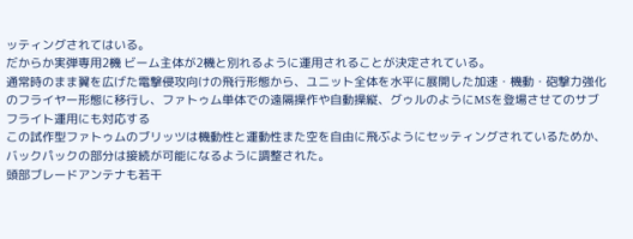ッティングされてはいる。
だからか実弾専用2機 ビーム主体が2機と別れるように運用されることが決定されている。
通常時のまま翼を広げた電撃侵攻向けの飛行形態から、ユニット全体を水平に展開した加速・機動・砲撃力強化のフライヤー形態に移行し、ファトゥム単体での遠隔操作や自動操縦、グゥルのようにMSを登場させてのサブフライト運用にも対応する
この試作型ファトゥムのブリッツは機動性と運動性また空を自由に飛ぶようにセッティングされているためか、バックパックの部分は接続が可能になるように調整された。
頭部ブレードアンテナも若干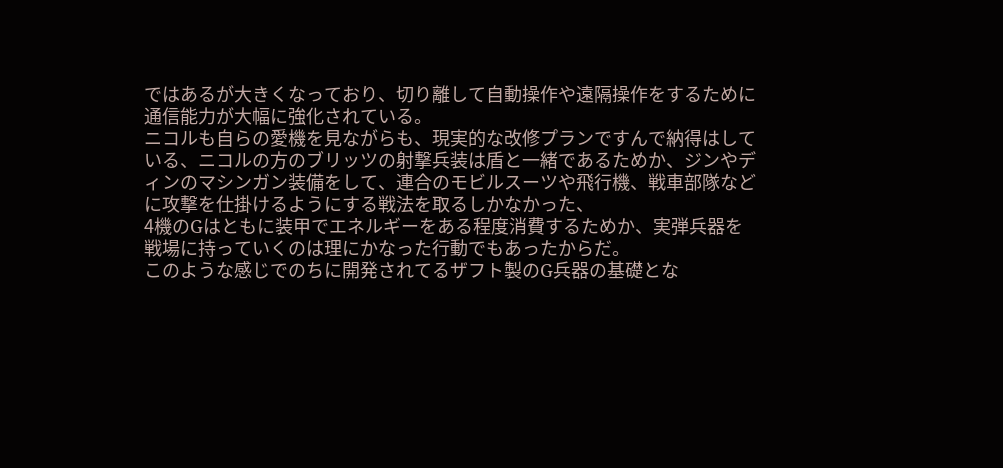ではあるが大きくなっており、切り離して自動操作や遠隔操作をするために通信能力が大幅に強化されている。
ニコルも自らの愛機を見ながらも、現実的な改修プランですんで納得はしている、ニコルの方のブリッツの射撃兵装は盾と一緒であるためか、ジンやディンのマシンガン装備をして、連合のモビルスーツや飛行機、戦車部隊などに攻撃を仕掛けるようにする戦法を取るしかなかった、
4機のGはともに装甲でエネルギーをある程度消費するためか、実弾兵器を戦場に持っていくのは理にかなった行動でもあったからだ。
このような感じでのちに開発されてるザフト製のG兵器の基礎とな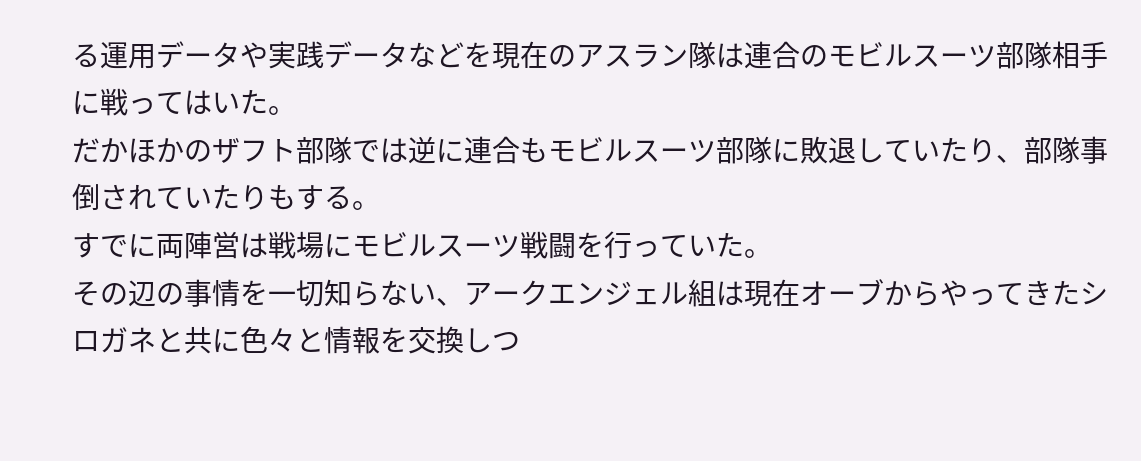る運用データや実践データなどを現在のアスラン隊は連合のモビルスーツ部隊相手に戦ってはいた。
だかほかのザフト部隊では逆に連合もモビルスーツ部隊に敗退していたり、部隊事倒されていたりもする。
すでに両陣営は戦場にモビルスーツ戦闘を行っていた。
その辺の事情を一切知らない、アークエンジェル組は現在オーブからやってきたシロガネと共に色々と情報を交換しつ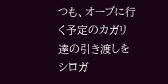つも、オーブに行く予定のカガリ達の引き渡しをシロガ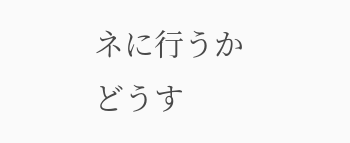ネに行うかどうす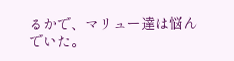るかで、マリュー達は悩んでいた。